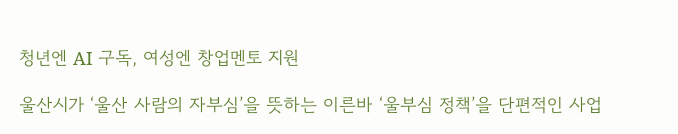청년엔 AI 구독, 여성엔 창업멘토 지원

울산시가 ‘울산 사람의 자부심’을 뜻하는 이른바 ‘울부심 정책’을 단편적인 사업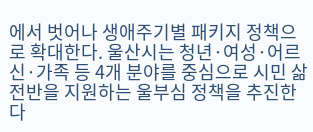에서 벗어나 생애주기별 패키지 정책으로 확대한다. 울산시는 청년·여성·어르신·가족 등 4개 분야를 중심으로 시민 삶 전반을 지원하는 울부심 정책을 추진한다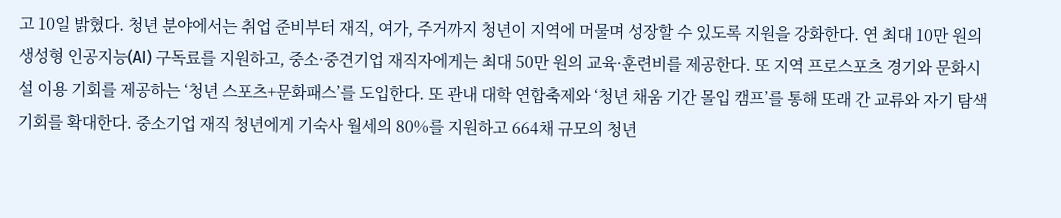고 10일 밝혔다. 청년 분야에서는 취업 준비부터 재직, 여가, 주거까지 청년이 지역에 머물며 성장할 수 있도록 지원을 강화한다. 연 최대 10만 원의 생성형 인공지능(AI) 구독료를 지원하고, 중소·중견기업 재직자에게는 최대 50만 원의 교육·훈련비를 제공한다. 또 지역 프로스포츠 경기와 문화시설 이용 기회를 제공하는 ‘청년 스포츠+문화패스’를 도입한다. 또 관내 대학 연합축제와 ‘청년 채움 기간 몰입 캠프’를 통해 또래 간 교류와 자기 탐색 기회를 확대한다. 중소기업 재직 청년에게 기숙사 월세의 80%를 지원하고 664채 규모의 청년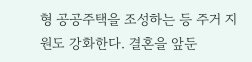형 공공주택을 조성하는 등 주거 지원도 강화한다. 결혼을 앞둔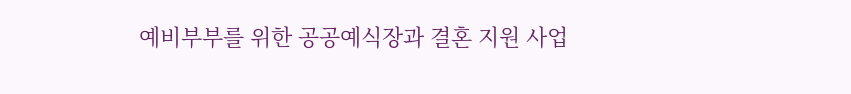예비부부를 위한 공공예식장과 결혼 지원 사업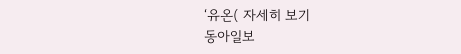‘유온( 자세히 보기
동아일보